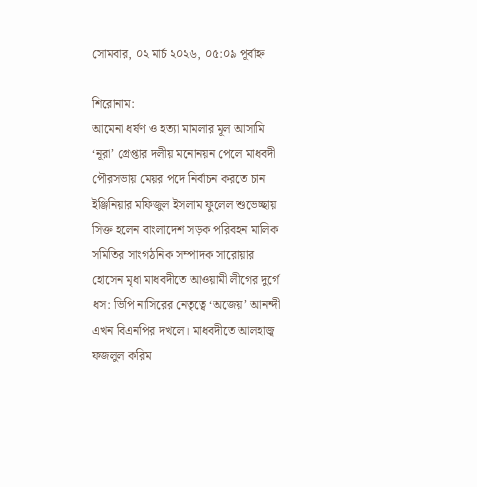সোমবার, ০২ মার্চ ২০২৬, ০৫:০৯ পূর্বাহ্ন

শিরোনাম:
আমেনা ধর্ষণ ও হত্যা মামলার মূল আসামি ‘নূরা’ গ্রেপ্তার দলীয় মনোনয়ন পেলে মাধবদী পৌরসভায় মেয়র পদে নির্বাচন করতে চান ইঞ্জিনিয়ার মফিজুল ইসলাম ফুলেল শুভেচ্ছায় সিক্ত হলেন বাংলাদেশ সড়ক পরিবহন মালিক সমিতির সাংগঠনিক সম্পাদক সারোয়ার হোসেন মৃধা মাধবদীতে আওয়ামী লীগের দুর্গে ধস: ভিপি নাসিরের নেতৃত্বে ‘অজেয়’ আনন্দী এখন বিএনপির দখলে। মাধবদীতে আলহাজ্ব ফজলুল করিম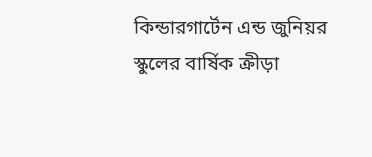কিন্ডারগার্টেন এন্ড জুনিয়র স্কুলের বার্ষিক ক্রীড়া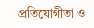প্রতিযোগীতা ও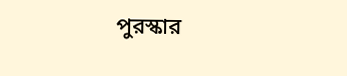পুরস্কার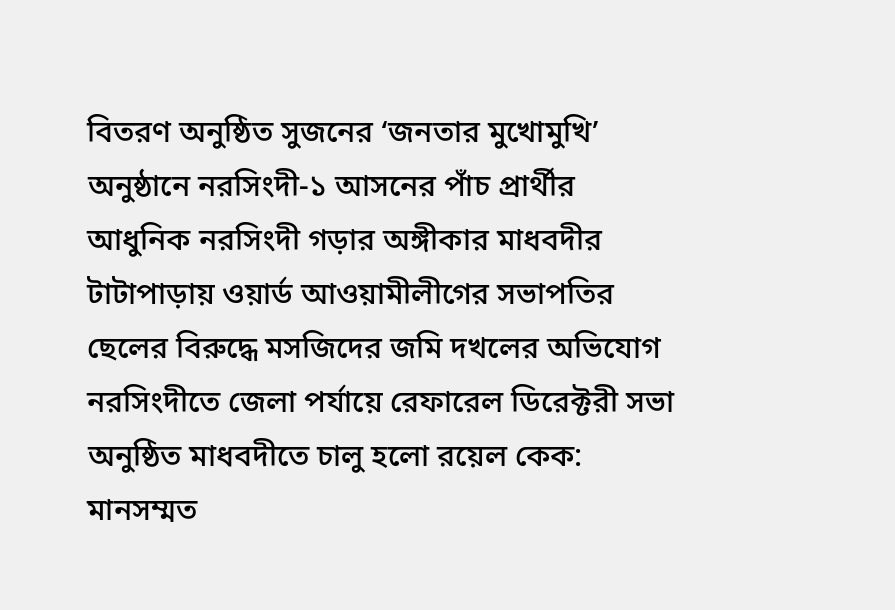বিতরণ অনুষ্ঠিত সুজনের ‘জনতার মুখোমুখি’ অনুষ্ঠানে নরসিংদী-১ আসনের পাঁচ প্রার্থীর আধুনিক নরসিংদী গড়ার অঙ্গীকার মাধবদীর টাটাপাড়ায় ওয়ার্ড আওয়ামীলীগের সভাপতির ছেলের বিরুদ্ধে মসজিদের জমি দখলের অভিযোগ নরসিংদীতে জেলা পর্যায়ে রেফারেল ডিরেক্টরী সভা অনুষ্ঠিত মাধবদীতে চালু হলো রয়েল কেক: মানসম্মত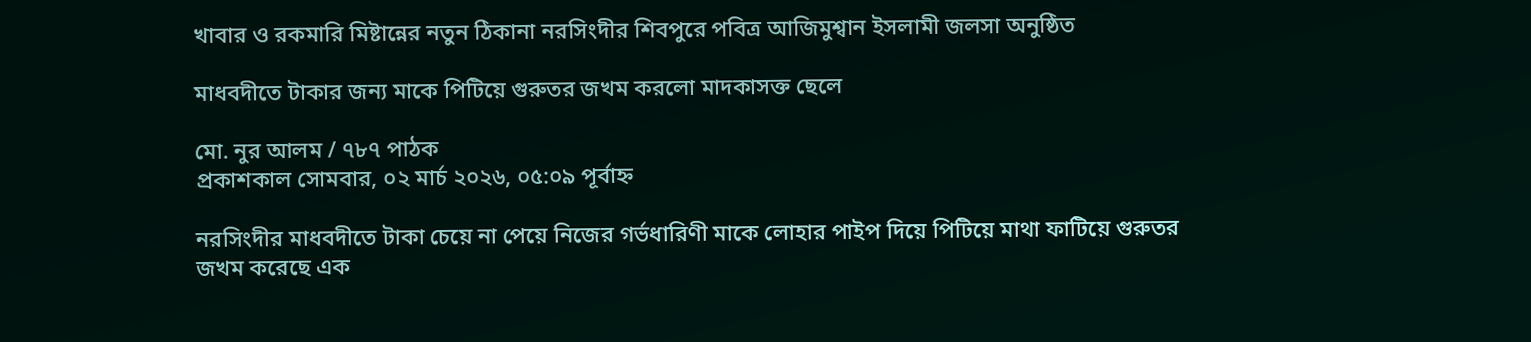খাবার ও রকমারি মিষ্টান্নের নতুন ঠিকানা নরসিংদীর শিবপুরে পবিত্র আজিমুশ্বান ইসলামী জলসা অনুষ্ঠিত

মাধবদীতে টাকার জন্য মাকে পিটিয়ে গুরুতর জখম করলো মাদকাসক্ত ছেলে

মো. নুর আলম / ৭৮৭ পাঠক
প্রকাশকাল সোমবার, ০২ মার্চ ২০২৬, ০৫:০৯ পূর্বাহ্ন

নরসিংদীর মাধবদীতে টাকা চেয়ে না পেয়ে নিজের গর্ভধারিণী মাকে লোহার পাইপ দিয়ে পিটিয়ে মাথা ফাটিয়ে গুরুতর জখম করেছে এক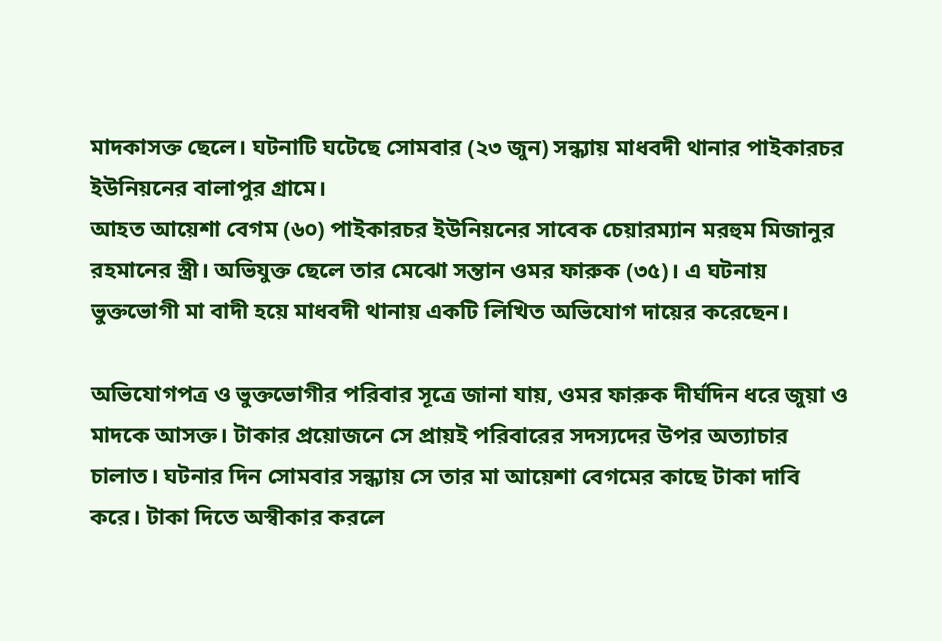মাদকাসক্ত ছেলে। ঘটনাটি ঘটেছে সোমবার (২৩ জুন) সন্ধ্যায় মাধবদী থানার পাইকারচর ইউনিয়নের বালাপুর গ্রামে।
আহত আয়েশা বেগম (৬০) পাইকারচর ইউনিয়নের সাবেক চেয়ারম্যান মরহুম মিজানুর রহমানের স্ত্রী। অভিযুক্ত ছেলে তার মেঝো সন্তান ওমর ফারুক (৩৫)। এ ঘটনায় ভুক্তভোগী মা বাদী হয়ে মাধবদী থানায় একটি লিখিত অভিযোগ দায়ের করেছেন।

অভিযোগপত্র ও ভুক্তভোগীর পরিবার সূত্রে জানা যায়, ওমর ফারুক দীর্ঘদিন ধরে জুয়া ও মাদকে আসক্ত। টাকার প্রয়োজনে সে প্রায়ই পরিবারের সদস্যদের উপর অত্যাচার চালাত। ঘটনার দিন সোমবার সন্ধ্যায় সে তার মা আয়েশা বেগমের কাছে টাকা দাবি করে। টাকা দিতে অস্বীকার করলে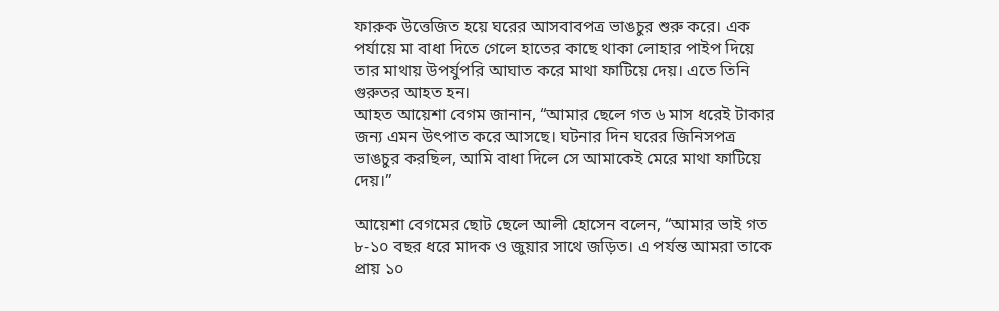ফারুক উত্তেজিত হয়ে ঘরের আসবাবপত্র ভাঙচুর শুরু করে। এক পর্যায়ে মা বাধা দিতে গেলে হাতের কাছে থাকা লোহার পাইপ দিয়ে তার মাথায় উপর্যুপরি আঘাত করে মাথা ফাটিয়ে দেয়। এতে তিনি গুরুতর আহত হন।
আহত আয়েশা বেগম জানান, “আমার ছেলে গত ৬ মাস ধরেই টাকার জন্য এমন উৎপাত করে আসছে। ঘটনার দিন ঘরের জিনিসপত্র ভাঙচুর করছিল, আমি বাধা দিলে সে আমাকেই মেরে মাথা ফাটিয়ে দেয়।”

আয়েশা বেগমের ছোট ছেলে আলী হোসেন বলেন, “আমার ভাই গত ৮-১০ বছর ধরে মাদক ও জুয়ার সাথে জড়িত। এ পর্যন্ত আমরা তাকে প্রায় ১০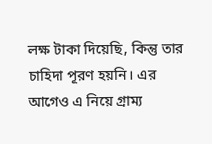লক্ষ টাকা দিয়েছি, কিন্তু তার চাহিদা পূরণ হয়নি। এর আগেও এ নিয়ে গ্রাম্য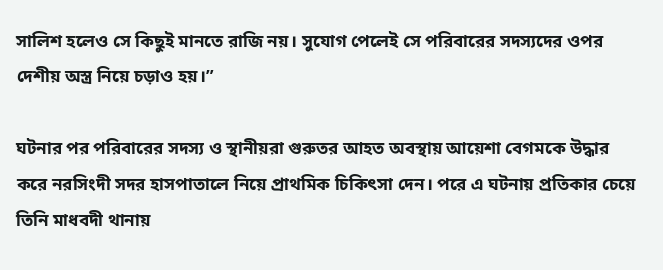সালিশ হলেও সে কিছুই মানতে রাজি নয়। সুযোগ পেলেই সে পরিবারের সদস্যদের ওপর দেশীয় অস্ত্র নিয়ে চড়াও হয়।”

ঘটনার পর পরিবারের সদস্য ও স্থানীয়রা গুরুতর আহত অবস্থায় আয়েশা বেগমকে উদ্ধার করে নরসিংদী সদর হাসপাতালে নিয়ে প্রাথমিক চিকিৎসা দেন। পরে এ ঘটনায় প্রতিকার চেয়ে তিনি মাধবদী থানায়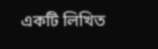একটি লিখিত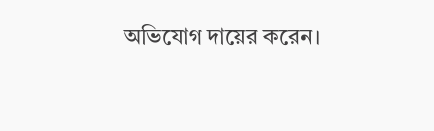অভিযোগ দায়ের করেন।